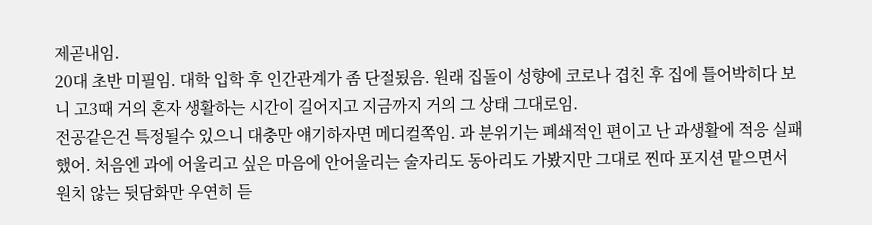제곧내임.
20대 초반 미필임. 대학 입학 후 인간관계가 좀 단절됬음. 원래 집돌이 성향에 코로나 겹친 후 집에 틀어박히다 보니 고3때 거의 혼자 생활하는 시간이 길어지고 지금까지 거의 그 상태 그대로임.
전공같은건 특정될수 있으니 대충만 얘기하자면 메디컬쪽임. 과 분위기는 폐쇄적인 편이고 난 과생활에 적응 실패했어. 처음엔 과에 어울리고 싶은 마음에 안어울리는 술자리도 동아리도 가봤지만 그대로 찐따 포지션 맡으면서 원치 않는 뒷담화만 우연히 듣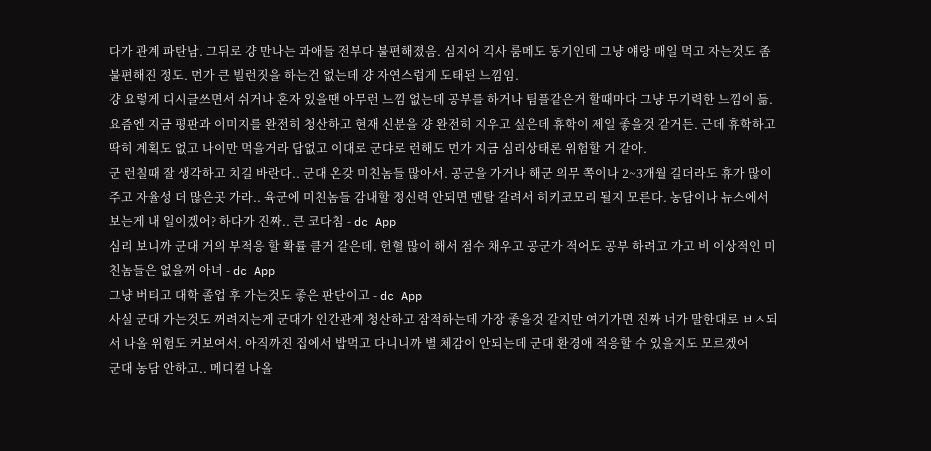다가 관계 파탄남. 그뒤로 걍 만나는 과애들 전부다 불편해졌음. 심지어 긱사 룸메도 동기인데 그냥 얘랑 매일 먹고 자는것도 좀 불편해진 정도. 먼가 큰 빌런짓을 하는건 없는데 걍 자연스럽게 도태된 느낌임.
걍 요렇게 디시글쓰면서 쉬거나 혼자 있을땐 아무런 느낌 없는데 공부를 하거나 팀플같은거 할때마다 그냥 무기력한 느낌이 듦.
요즘엔 지금 평판과 이미지를 완전히 청산하고 현재 신분을 걍 완전히 지우고 싶은데 휴학이 제일 좋을것 같거든. 근데 휴학하고 딱히 계획도 없고 나이만 먹을거라 답없고 이대로 군댜로 런해도 먼가 지금 심리상태론 위험할 거 같아.
군 런칠때 잘 생각하고 치길 바란다.. 군대 온갖 미친놈들 많아서. 공군을 가거나 해군 의무 쪽이나 2~3개월 길더라도 휴가 많이 주고 자율성 더 많은곳 가라.. 육군에 미친놈들 감내할 정신력 안되면 멘탈 갈려서 히키코모리 될지 모른다. 농담이나 뉴스에서 보는게 내 일이겠어? 하다가 진짜.. 큰 코다침 - dc App
심리 보니까 군대 거의 부적응 할 확률 클거 같은데. 헌혈 많이 해서 점수 채우고 공군가 적어도 공부 하려고 가고 비 이상적인 미친놈들은 없을꺼 아녀 - dc App
그냥 버티고 대학 졸업 후 가는것도 좋은 판단이고 - dc App
사실 군대 가는것도 꺼려지는게 군대가 인간관계 청산하고 잠적하는데 가장 좋을것 같지만 여기가면 진짜 너가 말한대로 ㅂㅅ되서 나올 위험도 커보여서. 아직까진 집에서 밥먹고 다니니까 별 체감이 안되는데 군대 환경애 적응할 수 있을지도 모르겠어
군대 농담 안하고.. 메디컬 나올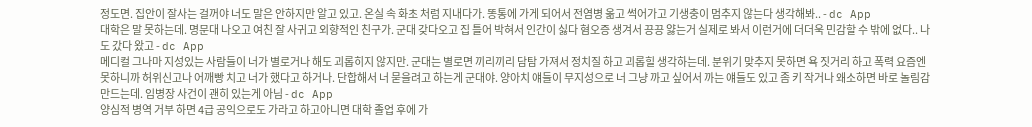정도면. 집안이 잘사는 걸꺼야 너도 말은 안하지만 알고 있고. 온실 속 화초 처럼 지내다가. 똥통에 가게 되어서 전염병 옮고 썩어가고 기생충이 멈추지 않는다 생각해봐.. - dc App
대학은 말 못하는데. 명문대 나오고 여친 잘 사귀고 외향적인 친구가. 군대 갖다오고 집 틀어 박혀서 인간이 싫다 혐오증 생겨서 끙끙 얋는거 실제로 봐서 이런거에 더더욱 민감할 수 밖에 없다.. 나도 갔다 왔고 - dc App
메디컬 그나마 지성있는 사람들이 너가 별로거나 해도 괴롭히지 않지만. 군대는 별로면 끼리끼리 담탐 가져서 정치질 하고 괴롭힐 생각하는데. 분위기 맞추지 못하면 욕 짓거리 하고 폭력 요즘엔 못하니까 허위신고나 어깨빵 치고 너가 했다고 하거나. 단합해서 너 묻을려고 하는게 군대야. 양아치 얘들이 무지성으로 너 그냥 까고 싶어서 까는 얘들도 있고 좀 키 작거나 왜소하면 바로 놀림감 만드는데. 임병장 사건이 괜히 있는게 아님 - dc App
양심적 병역 거부 하면 4급 공익으로도 가라고 하고아니면 대학 졸업 후에 가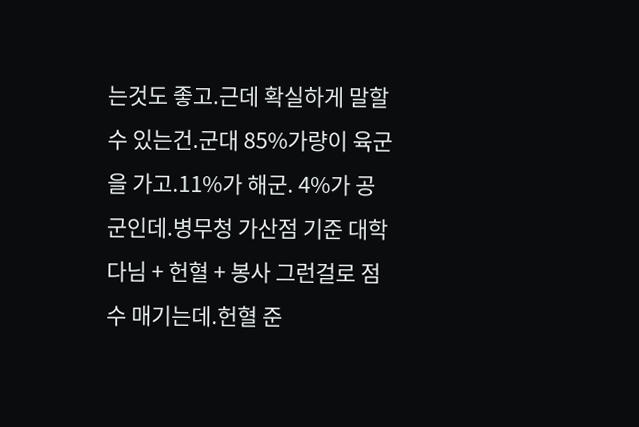는것도 좋고.근데 확실하게 말할 수 있는건.군대 85%가량이 육군을 가고.11%가 해군. 4%가 공군인데.병무청 가산점 기준 대학다님 + 헌혈 + 봉사 그런걸로 점수 매기는데.헌혈 준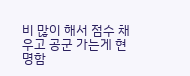비 많이 해서 점수 채우고 공군 가는게 현명함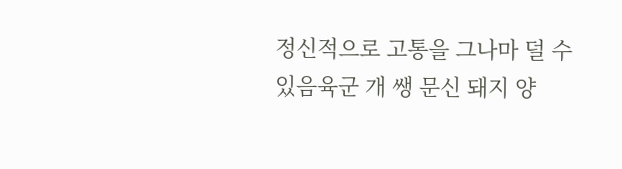정신적으로 고통을 그나마 덜 수 있음육군 개 쌩 문신 돼지 양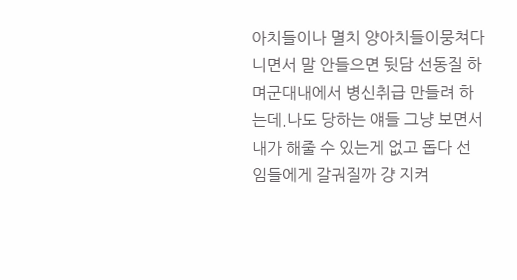아치들이나 멸치 양아치들이뭉쳐다니면서 말 안들으면 뒷담 선동질 하며군대내에서 병신취급 만들려 하는데.나도 당하는 얘들 그냥 보면서 내가 해줄 수 있는게 없고 돕다 선임들에게 갈궈질까 걍 지켜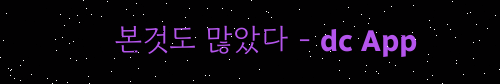본것도 많았다 - dc App